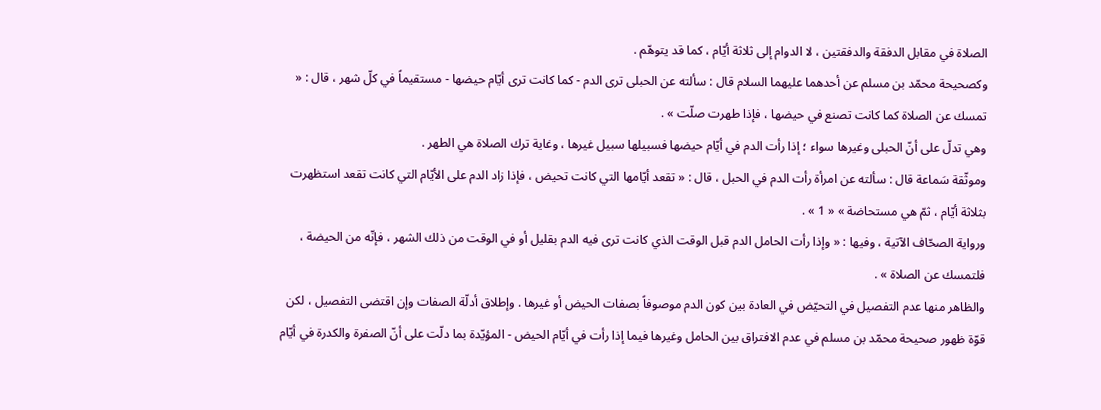الصلاة في مقابل الدفقة والدفقتين ، لا الدوام إلى ثلاثة أيّام ، كما قد يتوهّم .
وكصحيحة محمّد بن مسلم عن أحدهما عليهما السلام قال : سألته عن الحبلى ترى الدم - كما كانت ترى أيّام حيضها - مستقيماً في كلّ شهر ، قال : « تمسك عن الصلاة كما كانت تصنع في حيضها ، فإذا طهرت صلّت » .
وهي تدلّ على أنّ الحبلى وغيرها سواء ؛ إذا رأت الدم في أيّام حيضها فسبيلها سبيل غيرها ، وغاية ترك الصلاة هي الطهر .
وموثّقة سَماعة قال : سألته عن امرأة رأت الدم في الحبل ، قال : « تقعد أيّامها التي كانت تحيض ، فإذا زاد الدم على الأيّام التي كانت تقعد استظهرت بثلاثة أيّام ، ثمّ هي مستحاضة » « 1 » .
ورواية الصحّاف الآتية ، وفيها : « وإذا رأت الحامل الدم قبل الوقت الذي كانت ترى فيه الدم بقليل أو في الوقت من ذلك الشهر ، فإنّه من الحيضة ، فلتمسك عن الصلاة » .
والظاهر منها عدم التفصيل في التحيّض في العادة بين كون الدم موصوفاً بصفات الحيض أو غيرها . وإطلاق أدلّة الصفات وإن اقتضى التفصيل ، لكن قوّة ظهور صحيحة محمّد بن مسلم في عدم الافتراق بين الحامل وغيرها فيما إذا رأت في أيّام الحيض - المؤيّدة بما دلّت على أنّ الصفرة والكدرة في أيّام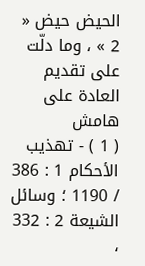الحيض حيض « 2 » ، وما دلّت على تقديم العادة على
هامش
( 1 ) - تهذيب الأحكام 1 : 386 / 1190 ؛ وسائل الشيعة 2 : 332 ،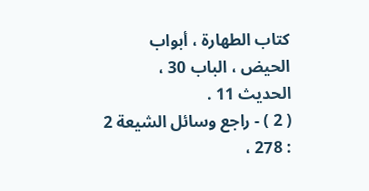كتاب الطهارة ، أبواب الحيض ، الباب 30 ، الحديث 11 .
( 2 ) - راجع وسائل الشيعة 2 : 278 ،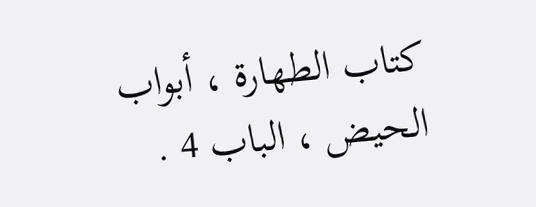كتاب الطهارة ، أبواب الحيض ، الباب 4 .